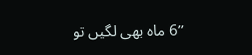’’6 ماہ بھی لگیں تو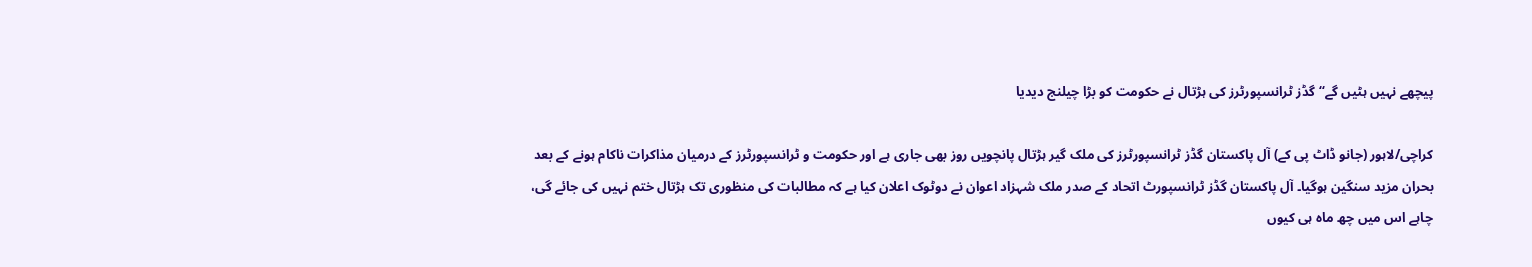پیچھے نہیں ہٹیں گے‘‘گڈز ٹرانسپورٹرز کی ہڑتال نے حکومت کو بڑا چیلنج دیدیا

کراچی/لاہور (جانو ڈاٹ پی کے) آل پاکستان گڈز ٹرانسپورٹرز کی ملک گیر ہڑتال پانچویں روز بھی جاری ہے اور حکومت و ٹرانسپورٹرز کے درمیان مذاکرات ناکام ہونے کے بعد بحران مزید سنگین ہوگیا۔ آل پاکستان گڈز ٹرانسپورٹ اتحاد کے صدر ملک شہزاد اعوان نے دوٹوک اعلان کیا ہے کہ مطالبات کی منظوری تک ہڑتال ختم نہیں کی جائے گی، چاہے اس میں چھ ماہ ہی کیوں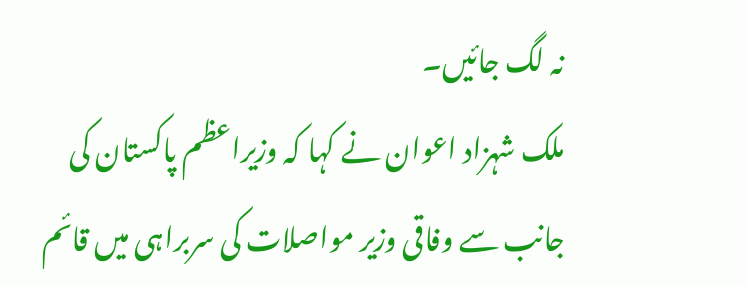نہ لگ جائیں۔
ملک شہزاد اعوان نے کہا کہ وزیراعظم پاکستان کی جانب سے وفاقی وزیر مواصلات کی سربراہی میں قائم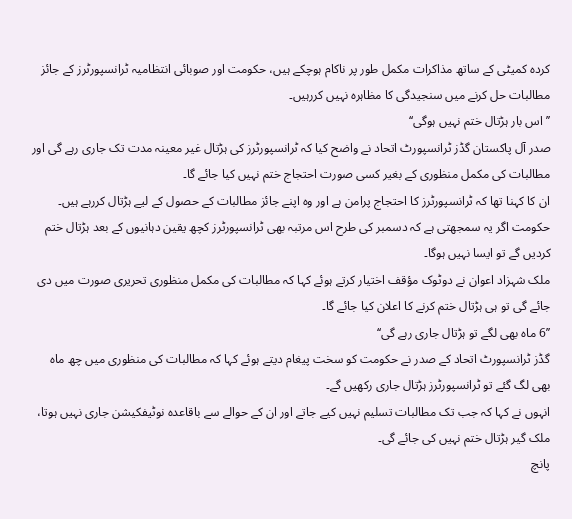کردہ کمیٹی کے ساتھ مذاکرات مکمل طور پر ناکام ہوچکے ہیں، حکومت اور صوبائی انتظامیہ ٹرانسپورٹرز کے جائز مطالبات حل کرنے میں سنجیدگی کا مظاہرہ نہیں کررہیں۔
’’اس بار ہڑتال ختم نہیں ہوگی‘‘
صدر آل پاکستان گڈز ٹرانسپورٹ اتحاد نے واضح کیا کہ ٹرانسپورٹرز کی ہڑتال غیر معینہ مدت تک جاری رہے گی اور مطالبات کی مکمل منظوری کے بغیر کسی صورت احتجاج ختم نہیں کیا جائے گا۔
ان کا کہنا تھا کہ ٹرانسپورٹرز کا احتجاج پرامن ہے اور وہ اپنے جائز مطالبات کے حصول کے لیے ہڑتال کررہے ہیں۔ حکومت اگر یہ سمجھتی ہے کہ دسمبر کی طرح اس مرتبہ بھی ٹرانسپورٹرز کچھ یقین دہانیوں کے بعد ہڑتال ختم کردیں گے تو ایسا نہیں ہوگا۔
ملک شہزاد اعوان نے دوٹوک مؤقف اختیار کرتے ہوئے کہا کہ مطالبات کی مکمل منظوری تحریری صورت میں دی جائے گی تو ہی ہڑتال ختم کرنے کا اعلان کیا جائے گا۔
’’6 ماہ بھی لگے تو ہڑتال جاری رہے گی‘‘
گڈز ٹرانسپورٹ اتحاد کے صدر نے حکومت کو سخت پیغام دیتے ہوئے کہا کہ مطالبات کی منظوری میں چھ ماہ بھی لگ گئے تو ٹرانسپورٹرز ہڑتال جاری رکھیں گے۔
انہوں نے کہا کہ جب تک مطالبات تسلیم نہیں کیے جاتے اور ان کے حوالے سے باقاعدہ نوٹیفکیشن جاری نہیں ہوتا، ملک گیر ہڑتال ختم نہیں کی جائے گی۔
پانچ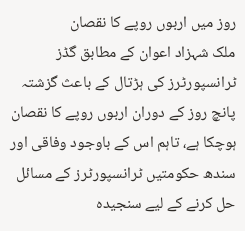روز میں اربوں روپے کا نقصان
ملک شہزاد اعوان کے مطابق گڈز ٹرانسپورٹرز کی ہڑتال کے باعث گزشتہ پانچ روز کے دوران اربوں روپے کا نقصان ہوچکا ہے، تاہم اس کے باوجود وفاقی اور سندھ حکومتیں ٹرانسپورٹرز کے مسائل حل کرنے کے لیے سنجیدہ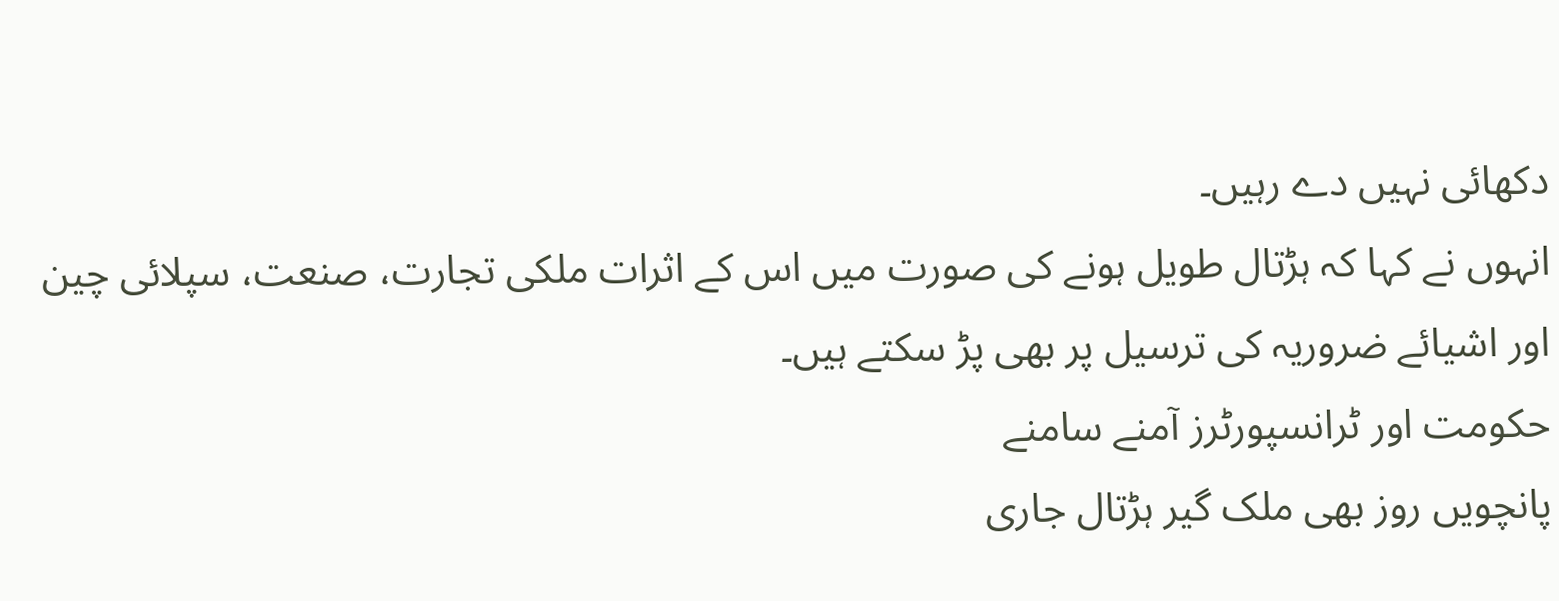دکھائی نہیں دے رہیں۔
انہوں نے کہا کہ ہڑتال طویل ہونے کی صورت میں اس کے اثرات ملکی تجارت، صنعت، سپلائی چین اور اشیائے ضروریہ کی ترسیل پر بھی پڑ سکتے ہیں۔
حکومت اور ٹرانسپورٹرز آمنے سامنے
پانچویں روز بھی ملک گیر ہڑتال جاری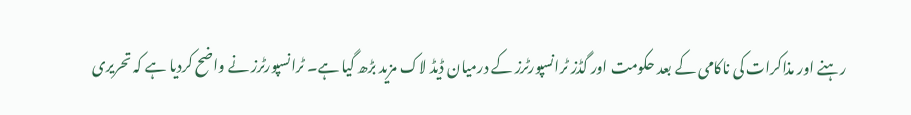رہنے اور مذاکرات کی ناکامی کے بعد حکومت اور گڈز ٹرانسپورٹرز کے درمیان ڈیڈ لاک مزید بڑھ گیا ہے۔ ٹرانسپورٹرز نے واضح کردیا ہے کہ تحریری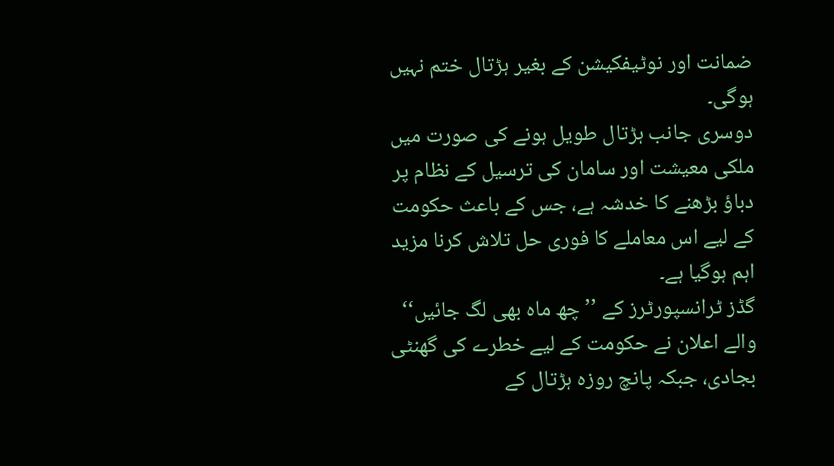ضمانت اور نوٹیفکیشن کے بغیر ہڑتال ختم نہیں ہوگی۔
دوسری جانب ہڑتال طویل ہونے کی صورت میں ملکی معیشت اور سامان کی ترسیل کے نظام پر دباؤ بڑھنے کا خدشہ ہے، جس کے باعث حکومت کے لیے اس معاملے کا فوری حل تلاش کرنا مزید اہم ہوگیا ہے۔
گڈز ٹرانسپورٹرز کے ’’چھ ماہ بھی لگ جائیں‘‘ والے اعلان نے حکومت کے لیے خطرے کی گھنٹی بجادی، جبکہ پانچ روزہ ہڑتال کے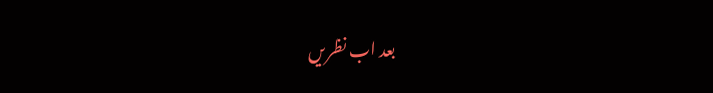بعد اب نظریں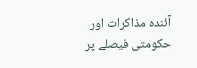آئندہ مذاکرات اور حکومتی فیصلے پر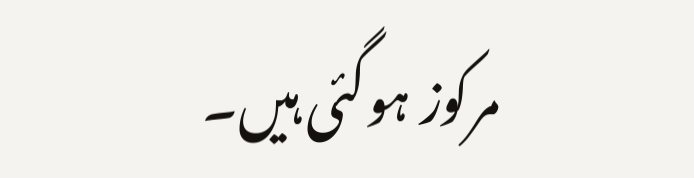مرکوز ہوگئی ہیں۔